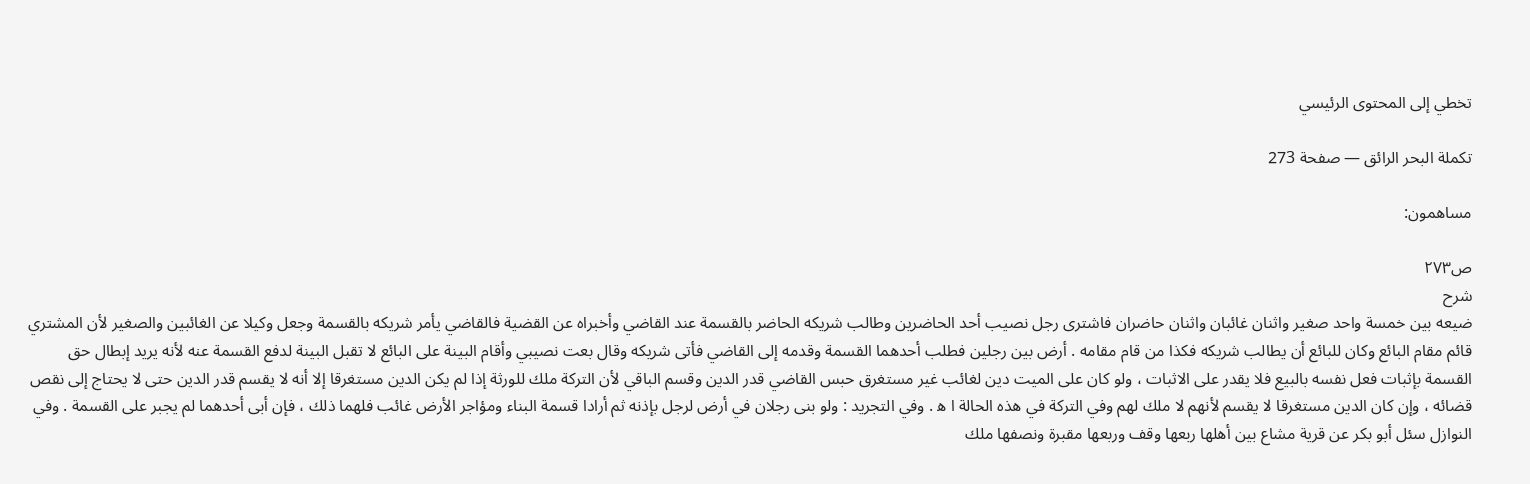تخطي إلى المحتوى الرئيسي

تكملة البحر الرائق — صفحة 273

مساهمون:

ص٢٧٣
شرح
ضيعه بين خمسة واحد صغير واثنان غائبان واثنان حاضران فاشترى رجل نصيب أحد الحاضرين وطالب شريكه الحاضر بالقسمة عند القاضي وأخبراه عن القضية فالقاضي يأمر شريكه بالقسمة وجعل وكيلا عن الغائبين والصغير لأن المشتري قائم مقام البائع وكان للبائع أن يطالب شريكه فكذا من قام مقامه . أرض بين رجلين فطلب أحدهما القسمة وقدمه إلى القاضي فأتى شريكه وقال بعت نصيبي وأقام البينة على البائع لا تقبل البينة لدفع القسمة عنه لأنه يريد إبطال حق القسمة بإثبات فعل نفسه بالبيع فلا يقدر على الاثبات ، ولو كان على الميت دين لغائب غير مستغرق حبس القاضي قدر الدين وقسم الباقي لأن التركة ملك للورثة إذا لم يكن الدين مستغرقا إلا أنه لا يقسم قدر الدين حتى لا يحتاج إلى نقص قضائه ، وإن كان الدين مستغرقا لا يقسم لأنهم لا ملك لهم وفي التركة في هذه الحالة ا ه‍ . وفي التجريد : ولو بنى رجلان في أرض لرجل بإذنه ثم أرادا قسمة البناء ومؤاجر الأرض غائب فلهما ذلك ، فإن أبى أحدهما لم يجبر على القسمة . وفي النوازل سئل أبو بكر عن قرية مشاع بين أهلها ربعها وقف وربعها مقبرة ونصفها ملك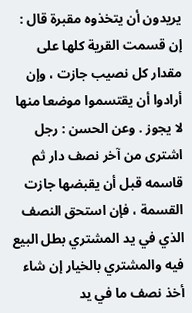يريدون أن يتخذوه مقبرة قال : إن قسمت القرية كلها على مقدار كل نصيب جازت ، وإن أرادوا أن يقتسموا موضعا منها لا يجوز . وعن الحسن : رجل اشترى من آخر نصف دار ثم قاسمه قبل أن يقبضها جازت القسمة ، فإن استحق النصف الذي في يد المشتري بطل البيع فيه والمشتري بالخيار إن شاء أخذ نصف ما في يد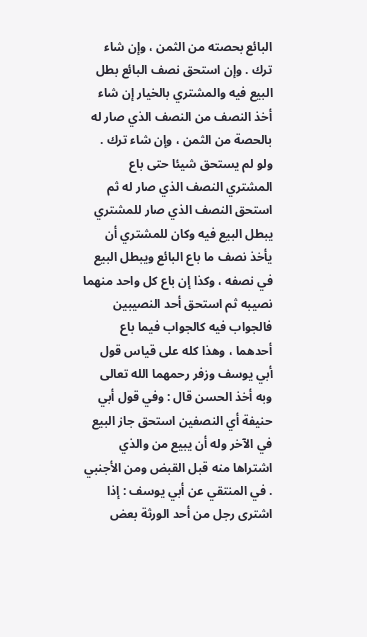البائع بحصته من الثمن ، وإن شاء ترك . وإن استحق نصف البائع بطل البيع فيه والمشتري بالخيار إن شاء أخذ النصف من النصف الذي صار له بالحصة من الثمن ، وإن شاء ترك . ولو لم يستحق شيئا حتى باع المشتري النصف الذي صار له ثم استحق النصف الذي صار للمشتري يبطل البيع فيه وكان للمشتري أن يأخذ نصف ما باع البائع ويبطل البيع في نصفه ، وكذا إن باع كل واحد منهما نصيبه ثم استحق أحد النصيبين فالجواب فيه كالجواب فيما باع أحدهما ، وهذا كله على قياس قول أبي يوسف وزفر رحمهما الله تعالى وبه أخذ الحسن قال : وفي قول أبي حنيفة أي النصفين استحق جاز البيع في الآخر وله أن يبيع من والذي اشتراها منه قبل القبض ومن الأجنبي . في المنتقي عن أبي يوسف : إذا اشترى رجل من أحد الورثة بعض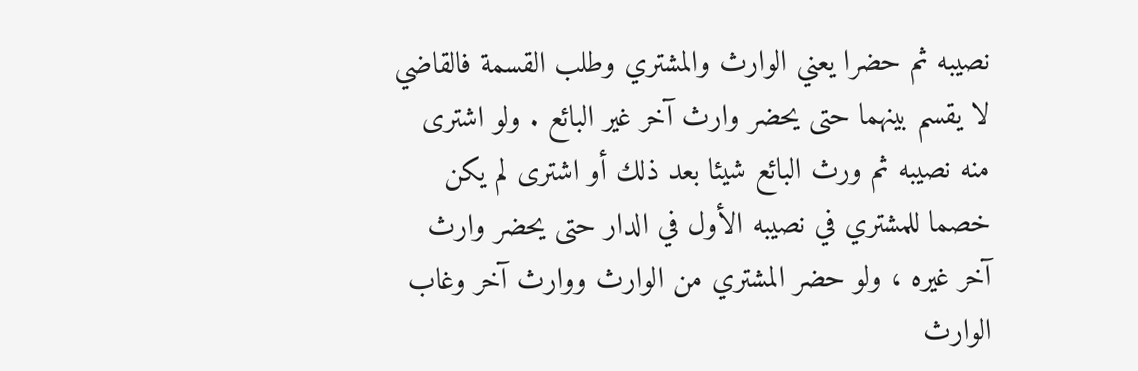نصيبه ثم حضرا يعني الوارث والمشتري وطلب القسمة فالقاضي لا يقسم بينهما حتى يحضر وارث آخر غير البائع . ولو اشترى منه نصيبه ثم ورث البائع شيئا بعد ذلك أو اشترى لم يكن خصما للمشتري في نصيبه الأول في الدار حتى يحضر وارث آخر غيره ، ولو حضر المشتري من الوارث ووارث آخر وغاب الوارث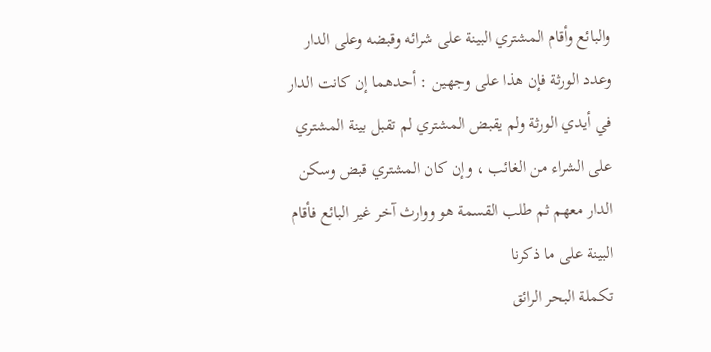والبائع وأقام المشتري البينة على شرائه وقبضه وعلى الدار وعدد الورثة فإن هذا على وجهين : أحدهما إن كانت الدار في أيدي الورثة ولم يقبض المشتري لم تقبل بينة المشتري على الشراء من الغائب ، وإن كان المشتري قبض وسكن الدار معهم ثم طلب القسمة هو ووارث آخر غير البائع فأقام البينة على ما ذكرنا
تكملة البحر الرائق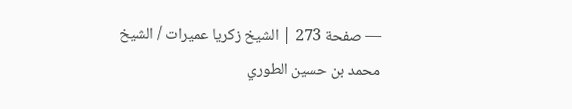— صفحة 273 | الشيخ زكريا عميرات / الشيخ محمد بن حسين الطوري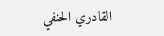القادري الحنفي